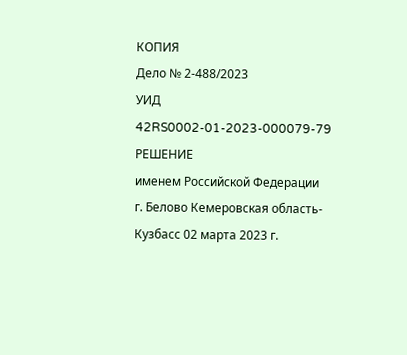КОПИЯ
Дело № 2-488/2023
УИД 42RS0002-01-2023-000079-79
РЕШЕНИЕ
именем Российской Федерации
г. Белово Кемеровская область-Кузбасс 02 марта 2023 г.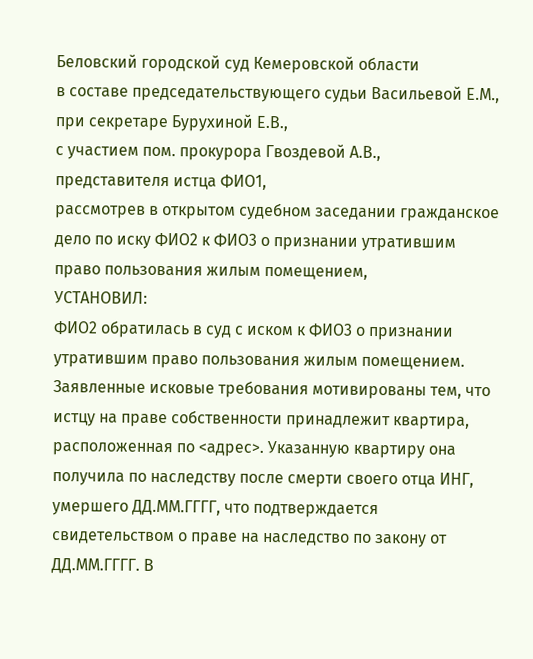Беловский городской суд Кемеровской области
в составе председательствующего судьи Васильевой Е.М.,
при секретаре Бурухиной Е.В.,
с участием пом. прокурора Гвоздевой А.В.,
представителя истца ФИО1,
рассмотрев в открытом судебном заседании гражданское дело по иску ФИО2 к ФИО3 о признании утратившим право пользования жилым помещением,
УСТАНОВИЛ:
ФИО2 обратилась в суд с иском к ФИО3 о признании утратившим право пользования жилым помещением.
Заявленные исковые требования мотивированы тем, что истцу на праве собственности принадлежит квартира, расположенная по <адрес>. Указанную квартиру она получила по наследству после смерти своего отца ИНГ, умершего ДД.ММ.ГГГГ, что подтверждается свидетельством о праве на наследство по закону от ДД.ММ.ГГГГ. В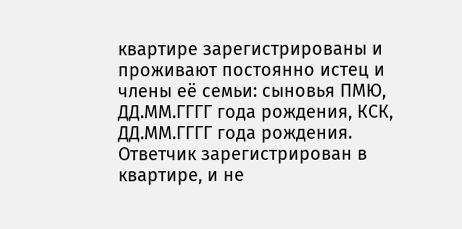квартире зарегистрированы и проживают постоянно истец и члены её семьи: сыновья ПМЮ, ДД.ММ.ГГГГ года рождения, КСК, ДД.ММ.ГГГГ года рождения. Ответчик зарегистрирован в квартире, и не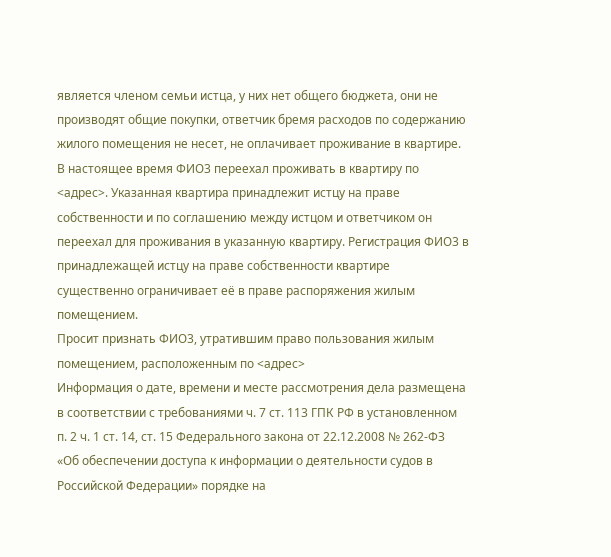является членом семьи истца, у них нет общего бюджета, они не производят общие покупки, ответчик бремя расходов по содержанию жилого помещения не несет, не оплачивает проживание в квартире. В настоящее время ФИО3 переехал проживать в квартиру по <адрес>. Указанная квартира принадлежит истцу на праве собственности и по соглашению между истцом и ответчиком он переехал для проживания в указанную квартиру. Регистрация ФИО3 в принадлежащей истцу на праве собственности квартире существенно ограничивает её в праве распоряжения жилым помещением.
Просит признать ФИО3, утратившим право пользования жилым помещением, расположенным по <адрес>
Информация о дате, времени и месте рассмотрения дела размещена в соответствии с требованиями ч. 7 ст. 113 ГПК РФ в установленном п. 2 ч. 1 ст. 14, ст. 15 Федерального закона от 22.12.2008 № 262-ФЗ «Об обеспечении доступа к информации о деятельности судов в Российской Федерации» порядке на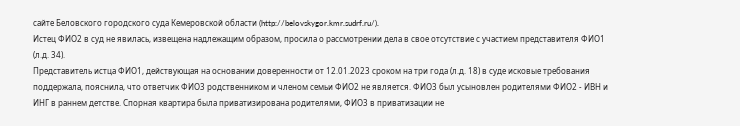сайте Беловского городского суда Кемеровской области (http://belovskygor.kmr.sudrf.ru/).
Истец ФИО2 в суд не явилась, извещена надлежащим образом, просила о рассмотрении дела в свое отсутствие с участием представителя ФИО1 (л.д. 34).
Представитель истца ФИО1, действующая на основании доверенности от 12.01.2023 сроком на три года (л.д. 18) в суде исковые требования поддержала, пояснила, что ответчик ФИО3 родственником и членом семьи ФИО2 не является. ФИО3 был усыновлен родителями ФИО2 - ИВН и ИНГ в раннем детстве. Спорная квартира была приватизирована родителями, ФИО3 в приватизации не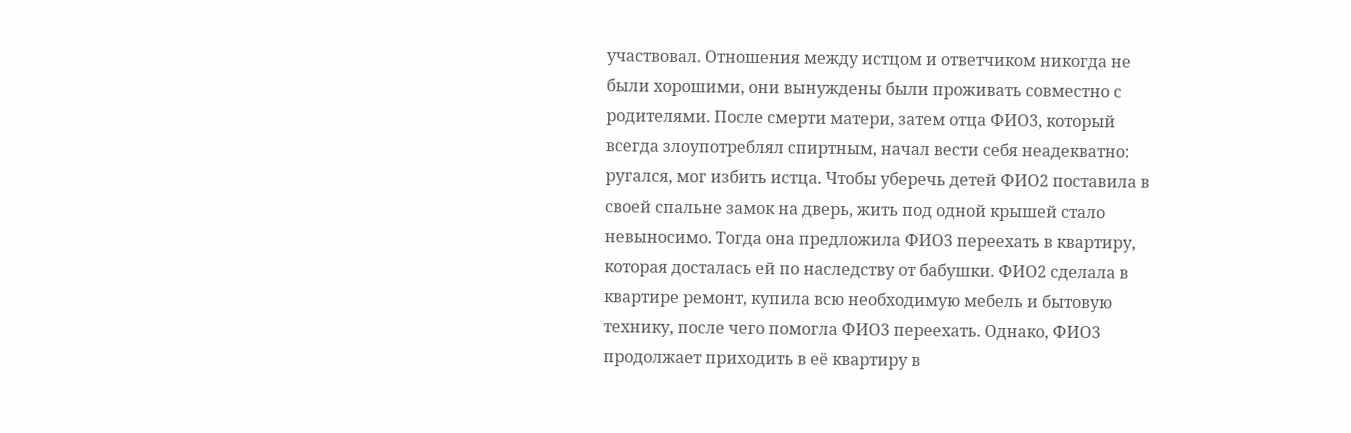участвовал. Отношения между истцом и ответчиком никогда не были хорошими, они вынуждены были проживать совместно с родителями. После смерти матери, затем отца ФИО3, который всегда злоупотреблял спиртным, начал вести себя неадекватно: ругался, мог избить истца. Чтобы уберечь детей ФИО2 поставила в своей спальне замок на дверь, жить под одной крышей стало невыносимо. Тогда она предложила ФИО3 переехать в квартиру, которая досталась ей по наследству от бабушки. ФИО2 сделала в квартире ремонт, купила всю необходимую мебель и бытовую технику, после чего помогла ФИО3 переехать. Однако, ФИО3 продолжает приходить в её квартиру в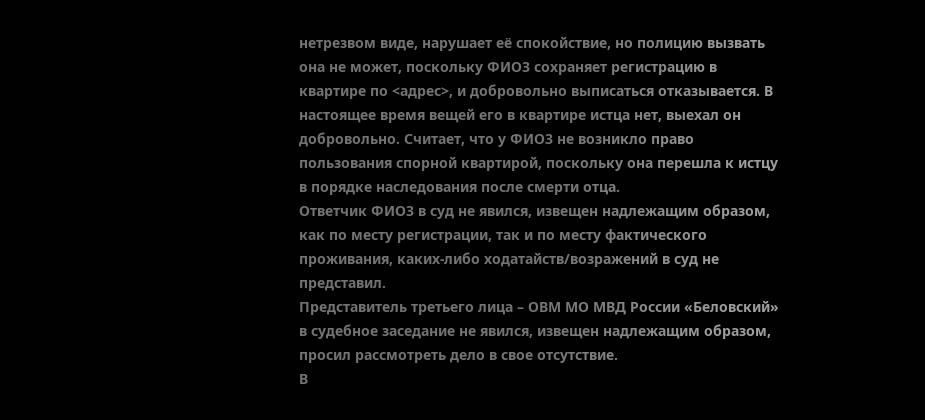нетрезвом виде, нарушает её спокойствие, но полицию вызвать она не может, поскольку ФИО3 сохраняет регистрацию в квартире по <адрес>, и добровольно выписаться отказывается. В настоящее время вещей его в квартире истца нет, выехал он добровольно. Считает, что у ФИО3 не возникло право пользования спорной квартирой, поскольку она перешла к истцу в порядке наследования после смерти отца.
Ответчик ФИО3 в суд не явился, извещен надлежащим образом, как по месту регистрации, так и по месту фактического проживания, каких-либо ходатайств/возражений в суд не представил.
Представитель третьего лица – ОВМ МО МВД России «Беловский» в судебное заседание не явился, извещен надлежащим образом, просил рассмотреть дело в свое отсутствие.
В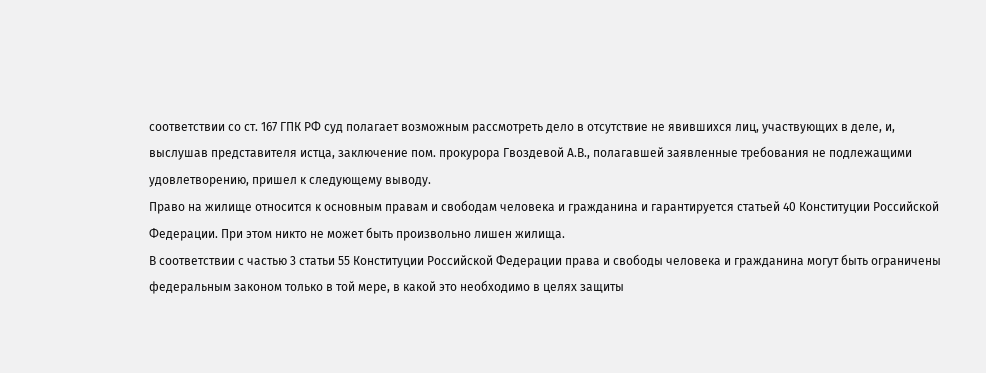соответствии со ст. 167 ГПК РФ суд полагает возможным рассмотреть дело в отсутствие не явившихся лиц, участвующих в деле, и, выслушав представителя истца, заключение пом. прокурора Гвоздевой А.В., полагавшей заявленные требования не подлежащими удовлетворению, пришел к следующему выводу.
Право на жилище относится к основным правам и свободам человека и гражданина и гарантируется статьей 40 Конституции Российской Федерации. При этом никто не может быть произвольно лишен жилища.
В соответствии с частью 3 статьи 55 Конституции Российской Федерации права и свободы человека и гражданина могут быть ограничены федеральным законом только в той мере, в какой это необходимо в целях защиты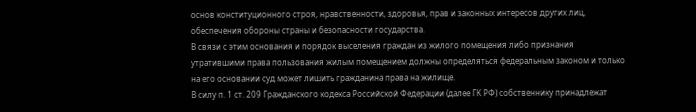основ конституционного строя, нравственности, здоровья, прав и законных интересов других лиц, обеспечения обороны страны и безопасности государства.
В связи с этим основания и порядок выселения граждан из жилого помещения либо признания утратившими права пользования жилым помещением должны определяться федеральным законом и только на его основании суд может лишить гражданина права на жилище.
В силу п. 1 ст. 209 Гражданского кодекса Российской Федерации (далее ГК РФ) собственнику принадлежат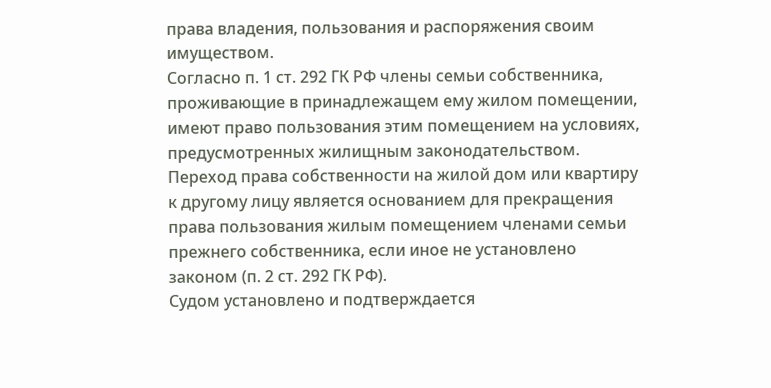права владения, пользования и распоряжения своим имуществом.
Согласно п. 1 ст. 292 ГК РФ члены семьи собственника, проживающие в принадлежащем ему жилом помещении, имеют право пользования этим помещением на условиях, предусмотренных жилищным законодательством.
Переход права собственности на жилой дом или квартиру к другому лицу является основанием для прекращения права пользования жилым помещением членами семьи прежнего собственника, если иное не установлено законом (п. 2 ст. 292 ГК РФ).
Судом установлено и подтверждается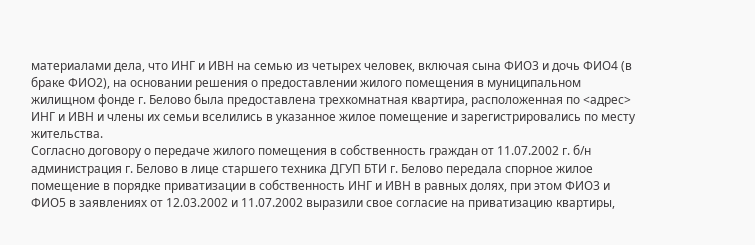материалами дела, что ИНГ и ИВН на семью из четырех человек, включая сына ФИО3 и дочь ФИО4 (в браке ФИО2), на основании решения о предоставлении жилого помещения в муниципальном жилищном фонде г. Белово была предоставлена трехкомнатная квартира, расположенная по <адрес>
ИНГ и ИВН и члены их семьи вселились в указанное жилое помещение и зарегистрировались по месту жительства.
Согласно договору о передаче жилого помещения в собственность граждан от 11.07.2002 г. б/н администрация г. Белово в лице старшего техника ДГУП БТИ г. Белово передала спорное жилое помещение в порядке приватизации в собственность ИНГ и ИВН в равных долях, при этом ФИО3 и ФИО5 в заявлениях от 12.03.2002 и 11.07.2002 выразили свое согласие на приватизацию квартиры,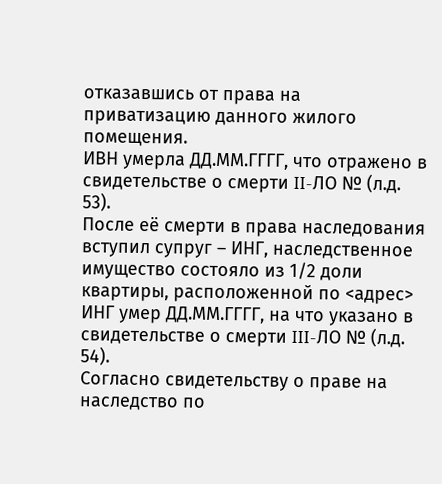отказавшись от права на приватизацию данного жилого помещения.
ИВН умерла ДД.ММ.ГГГГ, что отражено в свидетельстве о смерти II-ЛО № (л.д. 53).
После её смерти в права наследования вступил супруг – ИНГ, наследственное имущество состояло из 1/2 доли квартиры, расположенной по <адрес>
ИНГ умер ДД.ММ.ГГГГ, на что указано в свидетельстве о смерти III-ЛО № (л.д. 54).
Согласно свидетельству о праве на наследство по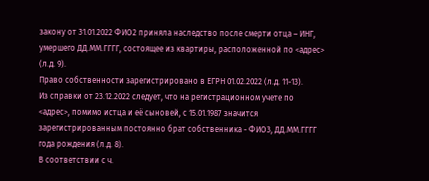закону от 31.01.2022 ФИО2 приняла наследство после смерти отца – ИНГ, умершего ДД.ММ.ГГГГ, состоящее из квартиры, расположенной по <адрес> (л.д. 9).
Право собственности зарегистрировано в ЕГРН 01.02.2022 (л.д. 11-13).
Из справки от 23.12.2022 следует, что на регистрационном учете по <адрес>, помимо истца и её сыновей, с 15.01.1987 значится зарегистрированным постоянно брат собственника - ФИО3, ДД.ММ.ГГГГ года рождения (л.д. 8).
В соответствии с ч.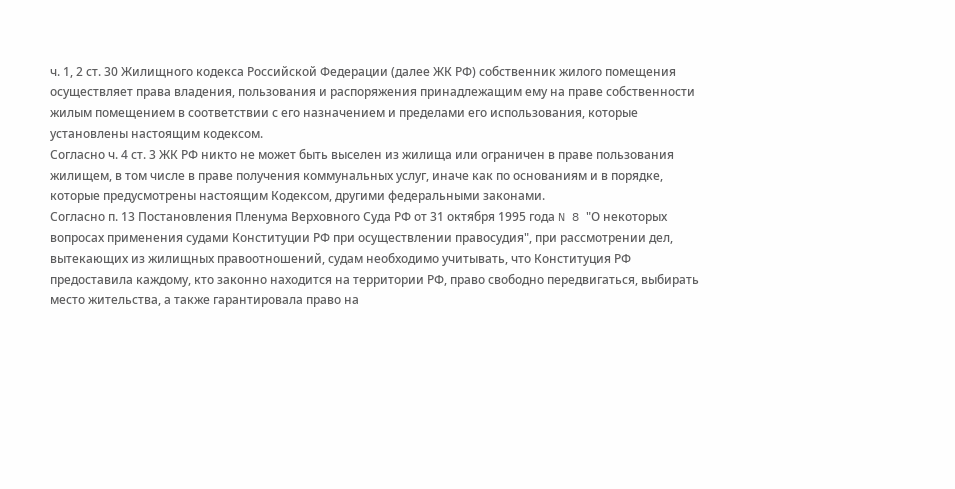ч. 1, 2 ст. 30 Жилищного кодекса Российской Федерации (далее ЖК РФ) собственник жилого помещения осуществляет права владения, пользования и распоряжения принадлежащим ему на праве собственности жилым помещением в соответствии с его назначением и пределами его использования, которые установлены настоящим кодексом.
Согласно ч. 4 ст. 3 ЖК РФ никто не может быть выселен из жилища или ограничен в праве пользования жилищем, в том числе в праве получения коммунальных услуг, иначе как по основаниям и в порядке, которые предусмотрены настоящим Кодексом, другими федеральными законами.
Согласно п. 13 Постановления Пленума Верховного Суда РФ от 31 октября 1995 года N 8 "О некоторых вопросах применения судами Конституции РФ при осуществлении правосудия", при рассмотрении дел, вытекающих из жилищных правоотношений, судам необходимо учитывать, что Конституция РФ предоставила каждому, кто законно находится на территории РФ, право свободно передвигаться, выбирать место жительства, а также гарантировала право на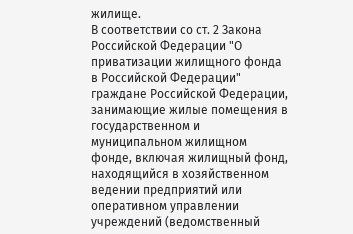жилище.
В соответствии со ст. 2 Закона Российской Федерации "О приватизации жилищного фонда в Российской Федерации" граждане Российской Федерации, занимающие жилые помещения в государственном и муниципальном жилищном фонде, включая жилищный фонд, находящийся в хозяйственном ведении предприятий или оперативном управлении учреждений (ведомственный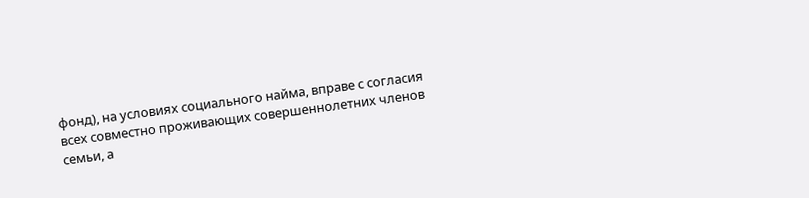фонд), на условиях социального найма, вправе с согласия всех совместно проживающих совершеннолетних членов семьи, а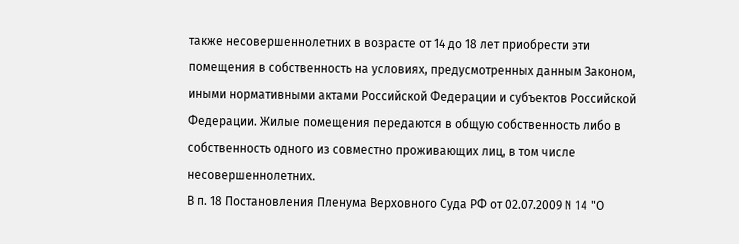также несовершеннолетних в возрасте от 14 до 18 лет приобрести эти помещения в собственность на условиях, предусмотренных данным Законом, иными нормативными актами Российской Федерации и субъектов Российской Федерации. Жилые помещения передаются в общую собственность либо в собственность одного из совместно проживающих лиц, в том числе несовершеннолетних.
В п. 18 Постановления Пленума Верховного Суда РФ от 02.07.2009 N 14 "О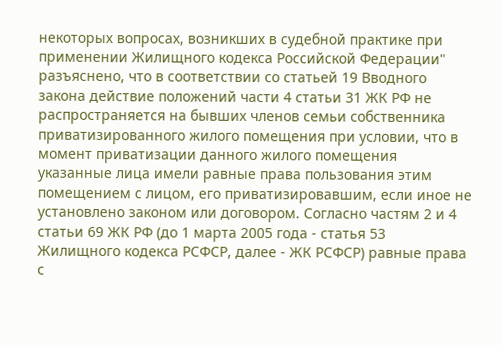некоторых вопросах, возникших в судебной практике при применении Жилищного кодекса Российской Федерации" разъяснено, что в соответствии со статьей 19 Вводного закона действие положений части 4 статьи 31 ЖК РФ не распространяется на бывших членов семьи собственника приватизированного жилого помещения при условии, что в момент приватизации данного жилого помещения указанные лица имели равные права пользования этим помещением с лицом, его приватизировавшим, если иное не установлено законом или договором. Согласно частям 2 и 4 статьи 69 ЖК РФ (до 1 марта 2005 года - статья 53 Жилищного кодекса РСФСР, далее - ЖК РСФСР) равные права с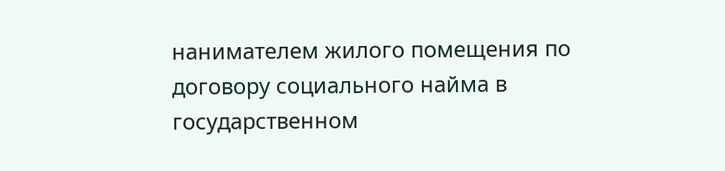нанимателем жилого помещения по договору социального найма в государственном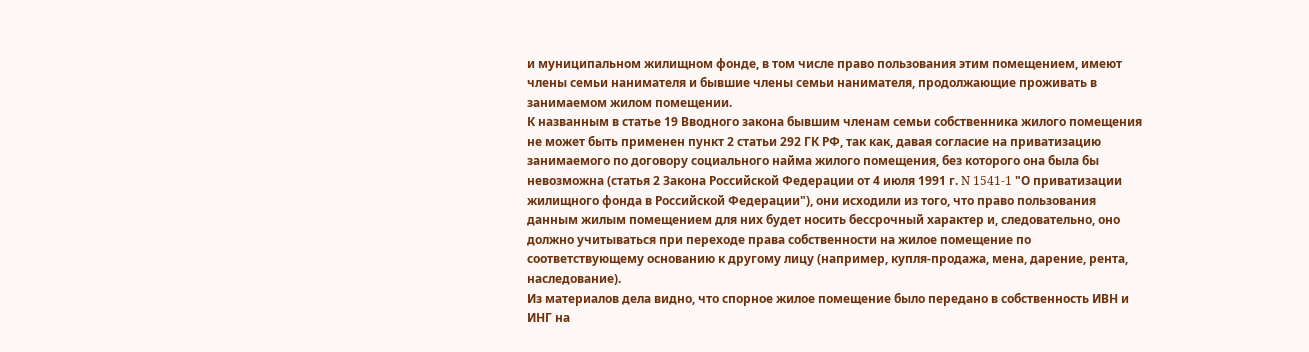и муниципальном жилищном фонде, в том числе право пользования этим помещением, имеют члены семьи нанимателя и бывшие члены семьи нанимателя, продолжающие проживать в занимаемом жилом помещении.
К названным в статье 19 Вводного закона бывшим членам семьи собственника жилого помещения не может быть применен пункт 2 статьи 292 ГК РФ, так как, давая согласие на приватизацию занимаемого по договору социального найма жилого помещения, без которого она была бы невозможна (статья 2 Закона Российской Федерации от 4 июля 1991 г. N 1541-1 "О приватизации жилищного фонда в Российской Федерации"), они исходили из того, что право пользования данным жилым помещением для них будет носить бессрочный характер и, следовательно, оно должно учитываться при переходе права собственности на жилое помещение по соответствующему основанию к другому лицу (например, купля-продажа, мена, дарение, рента, наследование).
Из материалов дела видно, что спорное жилое помещение было передано в собственность ИВН и ИНГ на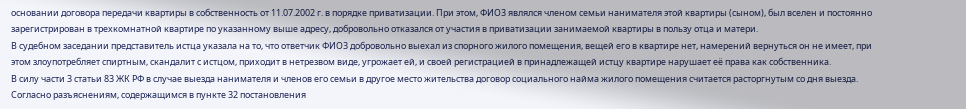основании договора передачи квартиры в собственность от 11.07.2002 г. в порядке приватизации. При этом, ФИО3 являлся членом семьи нанимателя этой квартиры (сыном), был вселен и постоянно зарегистрирован в трехкомнатной квартире по указанному выше адресу, добровольно отказался от участия в приватизации занимаемой квартиры в пользу отца и матери.
В судебном заседании представитель истца указала на то, что ответчик ФИО3 добровольно выехал из спорного жилого помещения, вещей его в квартире нет, намерений вернуться он не имеет, при этом злоупотребляет спиртным, скандалит с истцом, приходит в нетрезвом виде, угрожает ей, и своей регистрацией в принадлежащей истцу квартире нарушает её права как собственника.
В силу части 3 статьи 83 ЖК РФ в случае выезда нанимателя и членов его семьи в другое место жительства договор социального найма жилого помещения считается расторгнутым со дня выезда.
Согласно разъяснениям, содержащимся в пункте 32 постановления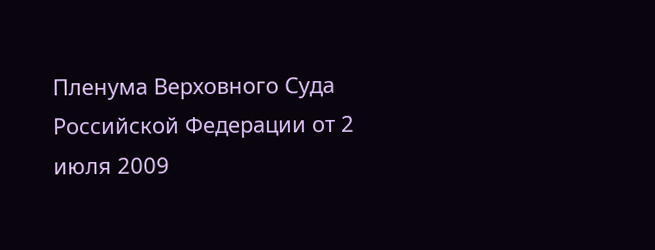Пленума Верховного Суда Российской Федерации от 2 июля 2009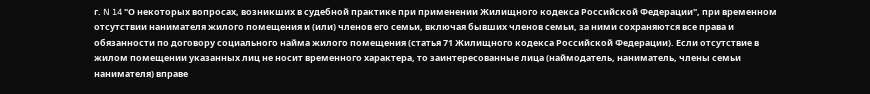г. N 14 "О некоторых вопросах, возникших в судебной практике при применении Жилищного кодекса Российской Федерации", при временном отсутствии нанимателя жилого помещения и (или) членов его семьи, включая бывших членов семьи, за ними сохраняются все права и обязанности по договору социального найма жилого помещения (статья 71 Жилищного кодекса Российской Федерации). Если отсутствие в жилом помещении указанных лиц не носит временного характера, то заинтересованные лица (наймодатель, наниматель, члены семьи нанимателя) вправе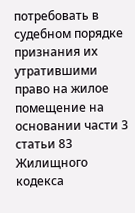потребовать в судебном порядке признания их утратившими право на жилое помещение на основании части 3 статьи 83 Жилищного кодекса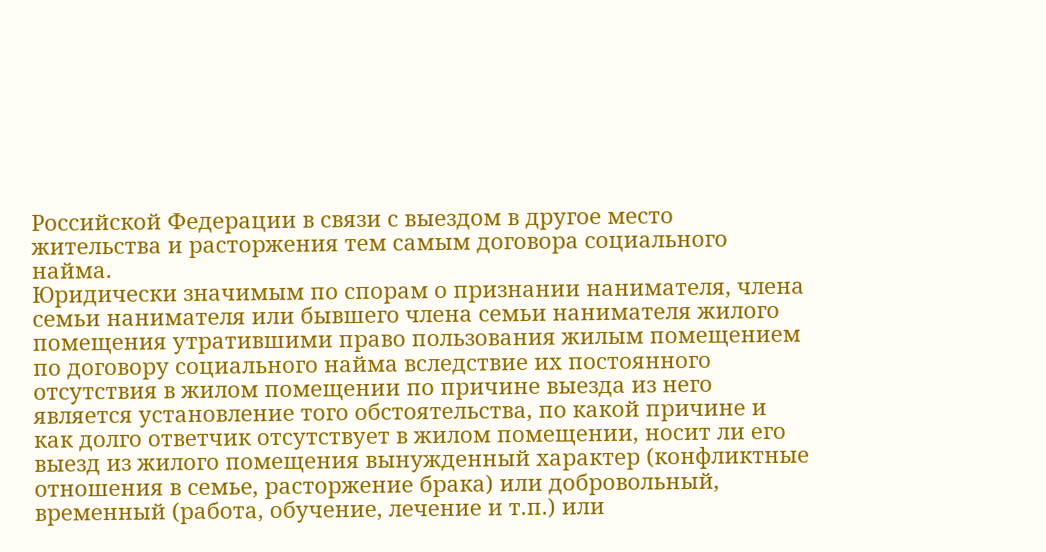Российской Федерации в связи с выездом в другое место жительства и расторжения тем самым договора социального найма.
Юридически значимым по спорам о признании нанимателя, члена семьи нанимателя или бывшего члена семьи нанимателя жилого помещения утратившими право пользования жилым помещением по договору социального найма вследствие их постоянного отсутствия в жилом помещении по причине выезда из него является установление того обстоятельства, по какой причине и как долго ответчик отсутствует в жилом помещении, носит ли его выезд из жилого помещения вынужденный характер (конфликтные отношения в семье, расторжение брака) или добровольный, временный (работа, обучение, лечение и т.п.) или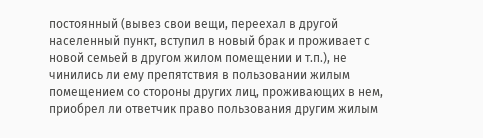постоянный (вывез свои вещи, переехал в другой населенный пункт, вступил в новый брак и проживает с новой семьей в другом жилом помещении и т.п.), не чинились ли ему препятствия в пользовании жилым помещением со стороны других лиц, проживающих в нем, приобрел ли ответчик право пользования другим жилым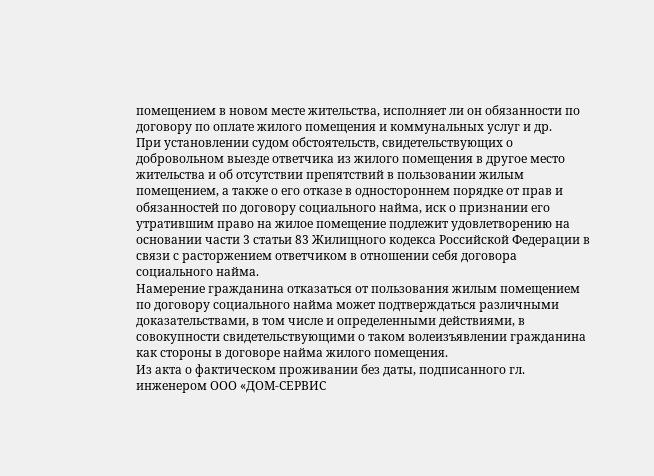помещением в новом месте жительства, исполняет ли он обязанности по договору по оплате жилого помещения и коммунальных услуг и др.
При установлении судом обстоятельств, свидетельствующих о добровольном выезде ответчика из жилого помещения в другое место жительства и об отсутствии препятствий в пользовании жилым помещением, а также о его отказе в одностороннем порядке от прав и обязанностей по договору социального найма, иск о признании его утратившим право на жилое помещение подлежит удовлетворению на основании части 3 статьи 83 Жилищного кодекса Российской Федерации в связи с расторжением ответчиком в отношении себя договора социального найма.
Намерение гражданина отказаться от пользования жилым помещением по договору социального найма может подтверждаться различными доказательствами, в том числе и определенными действиями, в совокупности свидетельствующими о таком волеизъявлении гражданина как стороны в договоре найма жилого помещения.
Из акта о фактическом проживании без даты, подписанного гл. инженером ООО «ДОМ-СЕРВИС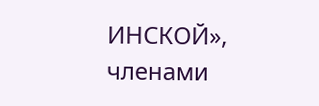ИНСКОЙ», членами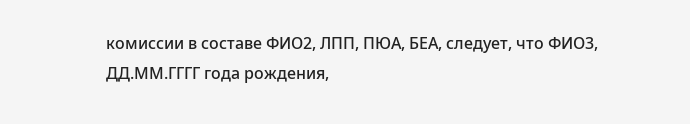комиссии в составе ФИО2, ЛПП, ПЮА, БЕА, следует, что ФИО3, ДД.ММ.ГГГГ года рождения,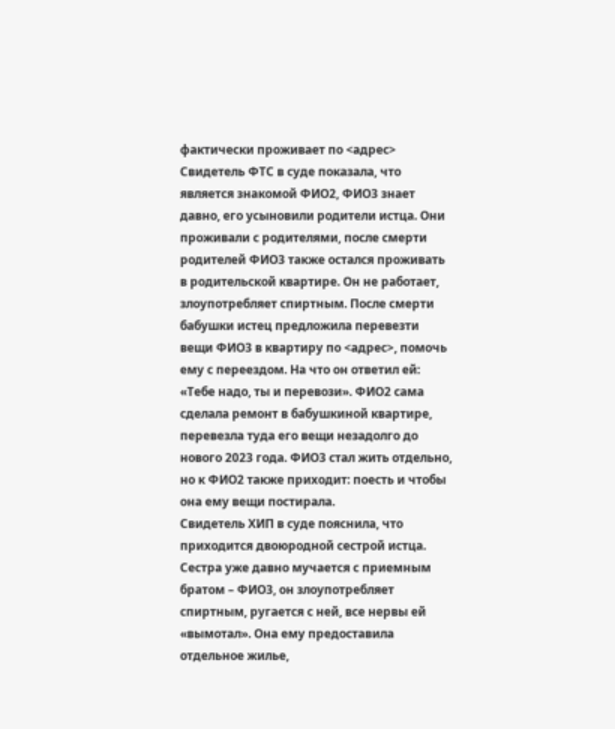фактически проживает по <адрес>
Свидетель ФТС в суде показала, что является знакомой ФИО2, ФИО3 знает давно, его усыновили родители истца. Они проживали с родителями, после смерти родителей ФИО3 также остался проживать в родительской квартире. Он не работает, злоупотребляет спиртным. После смерти бабушки истец предложила перевезти вещи ФИО3 в квартиру по <адрес>, помочь ему с переездом. На что он ответил ей: «Тебе надо, ты и перевози». ФИО2 сама сделала ремонт в бабушкиной квартире, перевезла туда его вещи незадолго до нового 2023 года. ФИО3 стал жить отдельно, но к ФИО2 также приходит: поесть и чтобы она ему вещи постирала.
Свидетель ХИП в суде пояснила, что приходится двоюродной сестрой истца. Сестра уже давно мучается с приемным братом – ФИО3, он злоупотребляет спиртным, ругается с ней, все нервы ей «вымотал». Она ему предоставила отдельное жилье,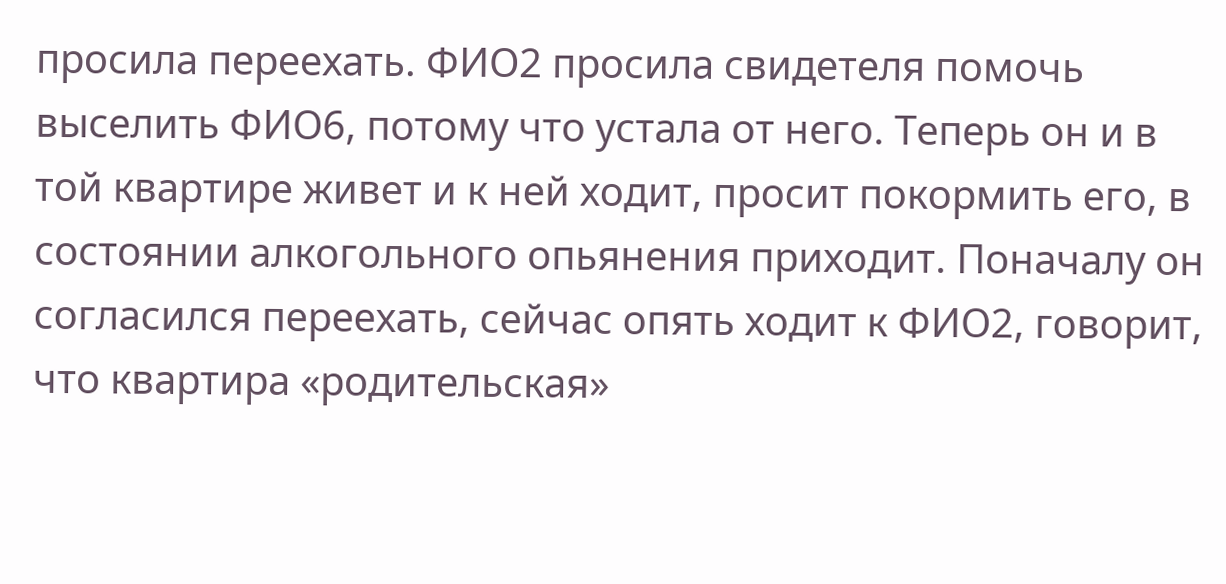просила переехать. ФИО2 просила свидетеля помочь выселить ФИО6, потому что устала от него. Теперь он и в той квартире живет и к ней ходит, просит покормить его, в состоянии алкогольного опьянения приходит. Поначалу он согласился переехать, сейчас опять ходит к ФИО2, говорит, что квартира «родительская»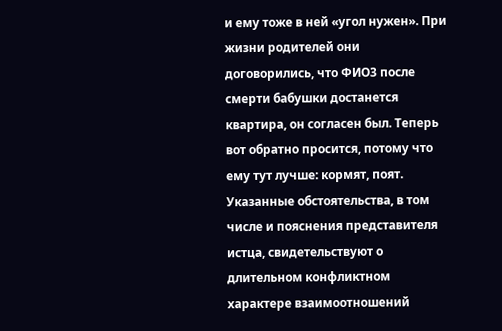и ему тоже в ней «угол нужен». При жизни родителей они договорились, что ФИО3 после смерти бабушки достанется квартира, он согласен был. Теперь вот обратно просится, потому что ему тут лучше: кормят, поят.
Указанные обстоятельства, в том числе и пояснения представителя истца, свидетельствуют о длительном конфликтном характере взаимоотношений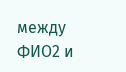между ФИО2 и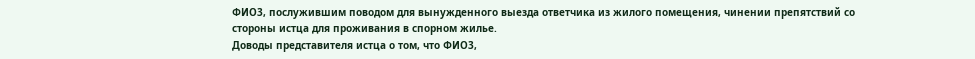ФИО3, послужившим поводом для вынужденного выезда ответчика из жилого помещения, чинении препятствий со стороны истца для проживания в спорном жилье.
Доводы представителя истца о том, что ФИО3,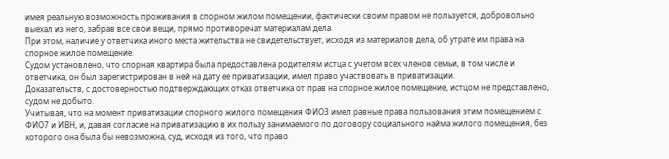имея реальную возможность проживания в спорном жилом помещении, фактически своим правом не пользуется, добровольно выехал из него, забрав все свои вещи, прямо противоречат материалам дела.
При этом, наличие у ответчика иного места жительства не свидетельствует, исходя из материалов дела, об утрате им права на спорное жилое помещение.
Судом установлено, что спорная квартира была предоставлена родителям истца с учетом всех членов семьи, в том числе и ответчика, он был зарегистрирован в ней на дату ее приватизации, имел право участвовать в приватизации.
Доказательств, с достоверностью подтверждающих отказ ответчика от прав на спорное жилое помещение, истцом не представлено, судом не добыто.
Учитывая, что на момент приватизации спорного жилого помещения ФИО3 имел равные права пользования этим помещением с ФИО7 и ИВН, и, давая согласие на приватизацию в их пользу занимаемого по договору социального найма жилого помещения, без которого она была бы невозможна, суд, исходя из того, что право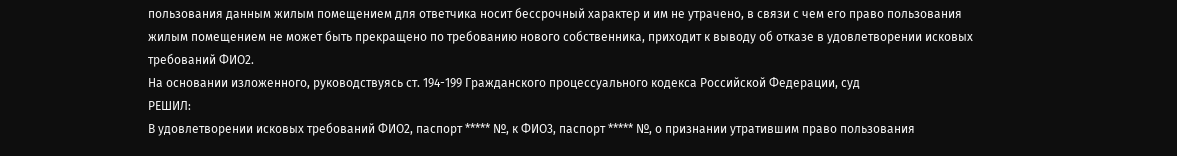пользования данным жилым помещением для ответчика носит бессрочный характер и им не утрачено, в связи с чем его право пользования жилым помещением не может быть прекращено по требованию нового собственника, приходит к выводу об отказе в удовлетворении исковых требований ФИО2.
На основании изложенного, руководствуясь ст. 194-199 Гражданского процессуального кодекса Российской Федерации, суд
РЕШИЛ:
В удовлетворении исковых требований ФИО2, паспорт ***** №, к ФИО3, паспорт ***** №, о признании утратившим право пользования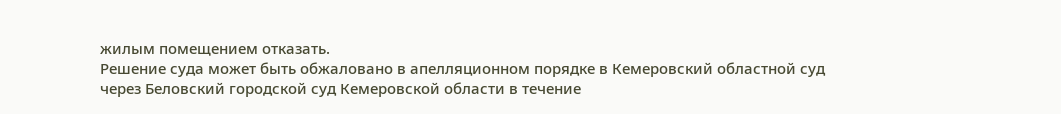жилым помещением отказать.
Решение суда может быть обжаловано в апелляционном порядке в Кемеровский областной суд через Беловский городской суд Кемеровской области в течение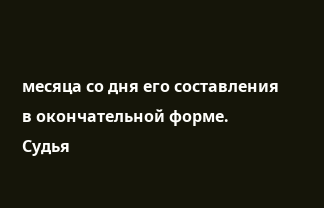месяца со дня его составления в окончательной форме.
Судья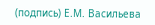(подпись) Е.М. Васильева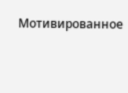Мотивированное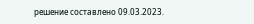решение составлено 09.03.2023.